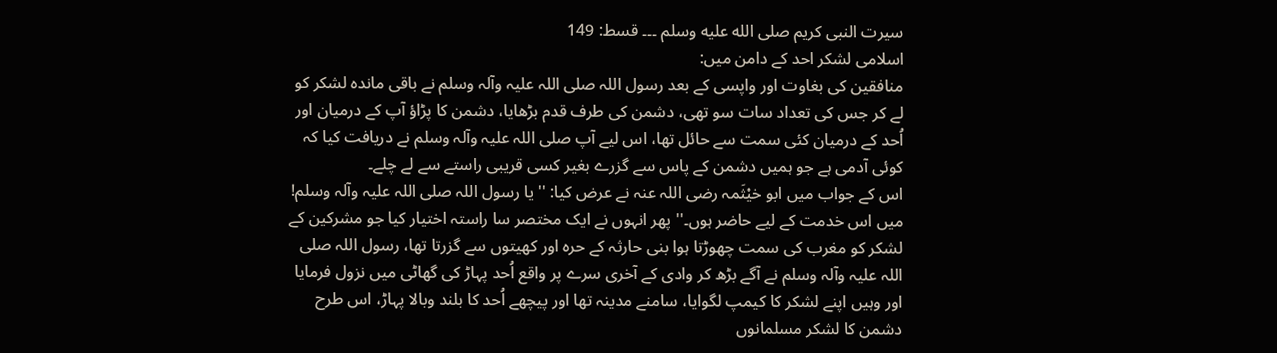سیرت النبی کریم صلى الله عليه وسلم ۔۔۔ قسط: 149
اسلامی لشکر احد کے دامن میں:
منافقین کی بغاوت اور واپسی کے بعد رسول اللہ صلی اللہ علیہ وآلہ وسلم نے باقی ماندہ لشکر کو لے کر جس کی تعداد سات سو تھی، دشمن کی طرف قدم بڑھایا، دشمن کا پڑاؤ آپ کے درمیان اور اُحد کے درمیان کئی سمت سے حائل تھا، اس لیے آپ صلی اللہ علیہ وآلہ وسلم نے دریافت کیا کہ کوئی آدمی ہے جو ہمیں دشمن کے پاس سے گزرے بغیر کسی قریبی راستے سے لے چلے۔
اس کے جواب میں ابو خیْثَمہ رضی اللہ عنہ نے عرض کیا: ''یا رسول اللہ صلی اللہ علیہ وآلہ وسلم! میں اس خدمت کے لیے حاضر ہوں۔'' پھر انہوں نے ایک مختصر سا راستہ اختیار کیا جو مشرکین کے لشکر کو مغرب کی سمت چھوڑتا ہوا بنی حارثہ کے حرہ اور کھیتوں سے گزرتا تھا، رسول اللہ صلی اللہ علیہ وآلہ وسلم نے آگے بڑھ کر وادی کے آخری سرے پر واقع اُحد پہاڑ کی گھاٹی میں نزول فرمایا اور وہیں اپنے لشکر کا کیمپ لگوایا، سامنے مدینہ تھا اور پیچھے اُحد کا بلند وبالا پہاڑ، اس طرح دشمن کا لشکر مسلمانوں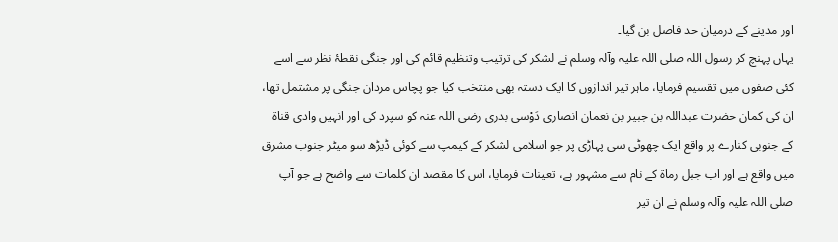اور مدینے کے درمیان حد فاصل بن گیا۔
یہاں پہنچ کر رسول اللہ صلی اللہ علیہ وآلہ وسلم نے لشکر کی ترتیب وتنظیم قائم کی اور جنگی نقطۂ نظر سے اسے کئی صفوں میں تقسیم فرمایا، ماہر تیر اندازوں کا ایک دستہ بھی منتخب کیا جو پچاس مردان جنگی پر مشتمل تھا، ان کی کمان حضرت عبداللہ بن جبیر بن نعمان انصاری دَوْسی بدری رضی اللہ عنہ کو سپرد کی اور انہیں وادی قناۃ کے جنوبی کنارے پر واقع ایک چھوٹی سی پہاڑی پر جو اسلامی لشکر کے کیمپ سے کوئی ڈیڑھ سو میٹر جنوب مشرق میں واقع ہے اور اب جبل رماۃ کے نام سے مشہور ہے، تعینات فرمایا، اس کا مقصد ان کلمات سے واضح ہے جو آپ صلی اللہ علیہ وآلہ وسلم نے ان تیر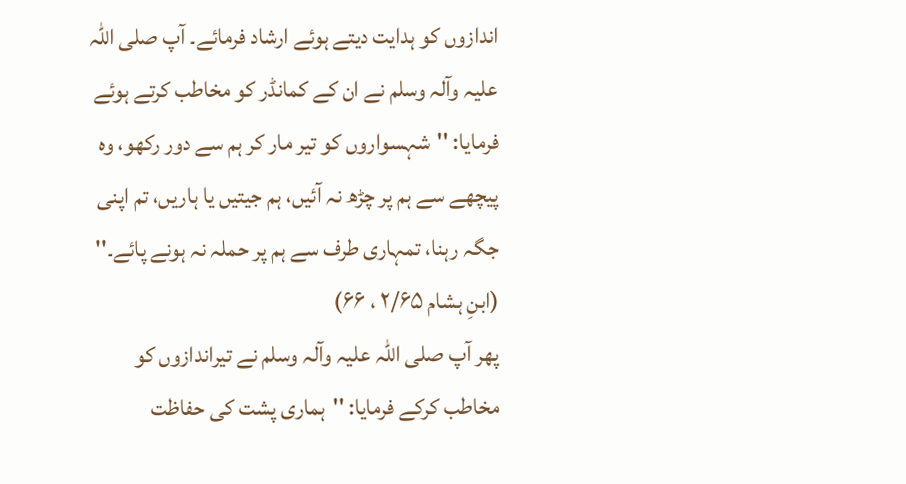اندازوں کو ہدایت دیتے ہوئے ارشاد فرمائے۔ آپ صلی اللہ علیہ وآلہ وسلم نے ان کے کمانڈر کو مخاطب کرتے ہوئے فرمایا: ''شہسواروں کو تیر مار کر ہم سے دور رکھو، وہ پیچھے سے ہم پر چڑھ نہ آئیں، ہم جیتیں یا ہاریں، تم اپنی جگہ رہنا، تمہاری طرف سے ہم پر حملہ نہ ہونے پائے۔'' (ابنِ ہشام ۲/۶۵ ، ۶۶)
پھر آپ صلی اللہ علیہ وآلہ وسلم نے تیراندازوں کو مخاطب کرکے فرمایا: ''ہماری پشت کی حفاظت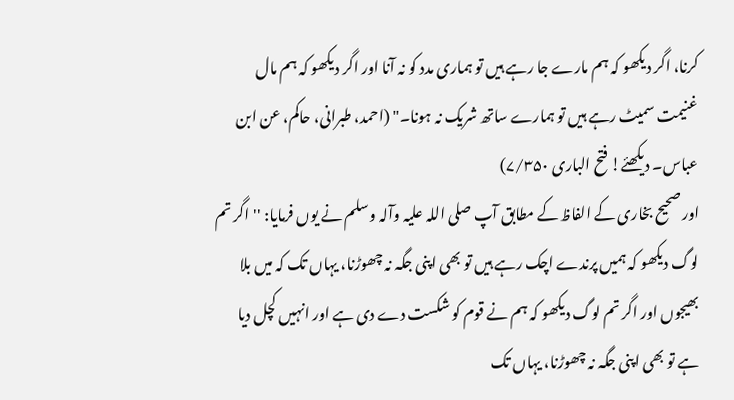کرنا، اگر دیکھو کہ ہم مارے جا رہے ہیں تو ہماری مدد کو نہ آنا اور اگر دیکھو کہ ہم مال غنیمت سمیٹ رہے ہیں تو ہمارے ساتھ شریک نہ ہونا۔" (احمد، طبرانی، حاکم، عن ابن عباس۔ دیکھئے! فتح الباری ۷/۳۵۰)
اور صحیح بخاری کے الفاظ کے مطابق آپ صلی اللہ علیہ وآلہ وسلم نے یوں فرمایا: ''اگر تم لوگ دیکھو کہ ہمیں پرندے اچک رہے ہیں تو بھی اپنی جگہ نہ چھوڑنا، یہاں تک کہ میں بلا بھیجوں اور اگر تم لوگ دیکھو کہ ہم نے قوم کو شکست دے دی ہے اور انہیں کچل دیا ہے تو بھی اپنی جگہ نہ چھوڑنا، یہاں تک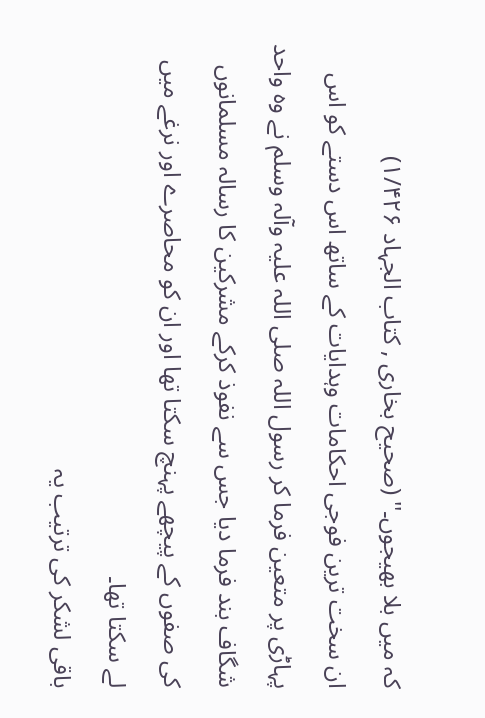کہ میں بلا بھیجوں۔'' (صحیح بخاری , کتاب الجہاد ۱/۴۲۶)
ان سخت ترین فوجی احکامات وہدایات کے ساتھ اس دستے کو اس پہاڑی پر متعین فرما کر رسول اللہ صلی اللہ علیہ وآلہ وسلم نے وہ واحد شگاف بند فرما دیا جس سے نفوذ کرکے مشرکین کا رسالہ مسلمانوں کی صفوں کے پیچھے پہنچ سکتا تھا اور ان کو محاصرے اور نرغے میں لے سکتا تھا۔
باقی لشکر کی ترتیب یہ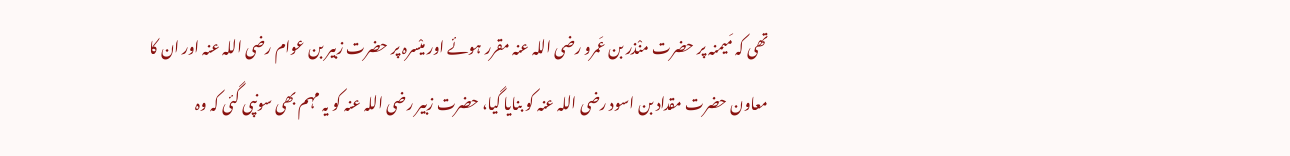تھی کہ مَیمنہ پر حضرت منْذر بن عَمرو رضی اللہ عنہ مقرر ہوئے اور میْسرہ پر حضرت زبیر بن عوام رضی اللہ عنہ اور ان کا معاون حضرت مقداد بن اسود رضی اللہ عنہ کو بنایا گیا، حضرت زبیر رضی اللہ عنہ کو یہ مہم بھی سونپی گئی کہ وہ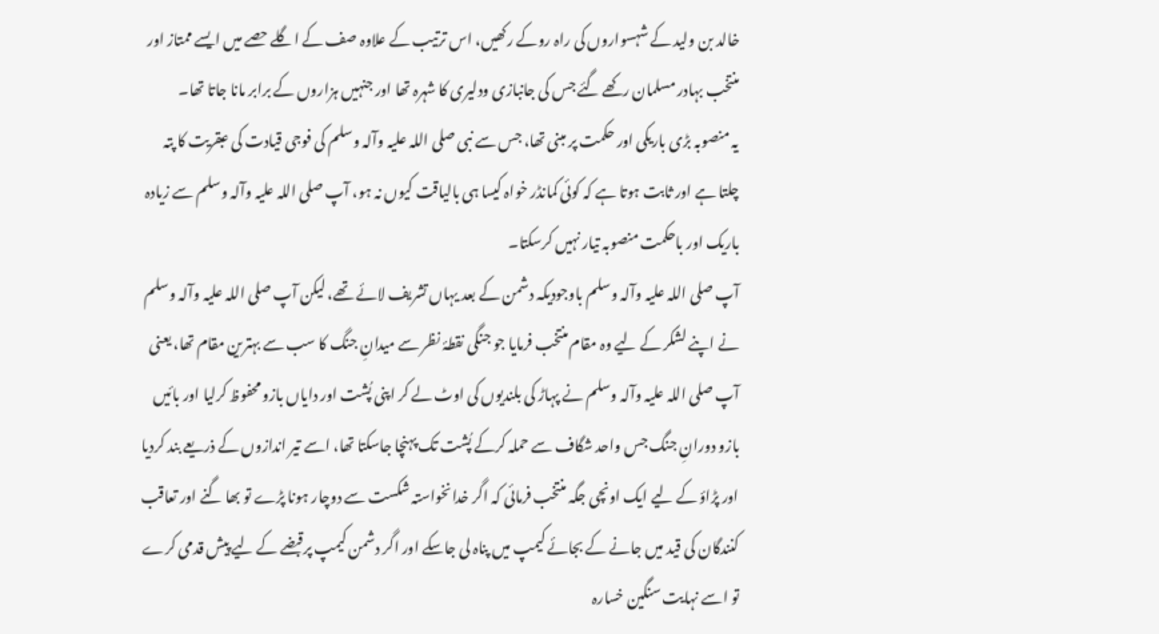خالد بن ولید کے شہسواروں کی راہ روکے رکھیں، اس ترتیب کے علاوہ صف کے اگلے حصے میں ایسے ممتاز اور منتخب بہادر مسلمان رکھے گئے جس کی جانبازی ودلیری کا شہرہ تھا اور جنہیں ہزاروں کے برابر مانا جاتا تھا۔
یہ منصوبہ بڑی باریکی اور حکمت پر مبنی تھا، جس سے نبی صلی اللہ علیہ وآلہ وسلم کی فوجی قیادت کی عبقریت کا پتہ چلتا ہے اور ثابت ہوتا ہے کہ کوئی کمانڈر خواہ کیسا ہی بالیاقت کیوں نہ ہو، آپ صلی اللہ علیہ وآلہ وسلم سے زیادہ باریک اور باحکمت منصوبہ تیار نہیں کرسکتا۔
آپ صلی اللہ علیہ وآلہ وسلم باوجودیکہ دشمن کے بعد یہاں تشریف لائے تھے، لیکن آپ صلی اللہ علیہ وآلہ وسلم نے اپنے لشکر کے لیے وہ مقام منتخب فرمایا جو جنگی نقطۂ نظر سے میدانِ جنگ کا سب سے بہترین مقام تھا، یعنی آپ صلی اللہ علیہ وآلہ وسلم نے پہاڑ کی بلندیوں کی اوٹ لے کر اپنی پُشت اور دایاں بازو محفوظ کرلیا اور بائیں بازو دورانِ جنگ جس واحد شگاف سے حملہ کرکے پُشت تک پہنچا جاسکتا تھا، اسے تیر اندازوں کے ذریعے بند کردیا اور پڑاؤ کے لیے ایک اونچی جگہ منتخب فرمائی کہ اگر خدانخواستہ شکست سے دوچار ہونا پڑے تو بھا گنے اور تعاقب کنندگان کی قید میں جانے کے بجائے کیمپ میں پناہ لی جاسکے اور اگر دشمن کیمپ پرقبضے کے لیے پیش قدمی کرے تو اسے نہایت سنگین خسارہ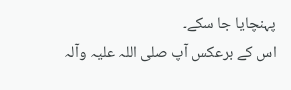پہنچایا جا سکے۔
اس کے برعکس آپ صلی اللہ علیہ وآلہ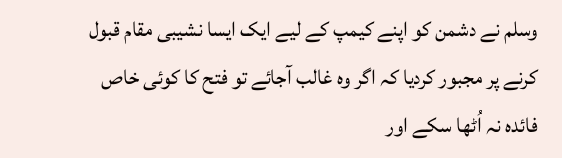وسلم نے دشمن کو اپنے کیمپ کے لیے ایک ایسا نشیبی مقام قبول کرنے پر مجبور کردیا کہ اگر وہ غالب آجائے تو فتح کا کوئی خاص فائدہ نہ اُٹھا سکے اور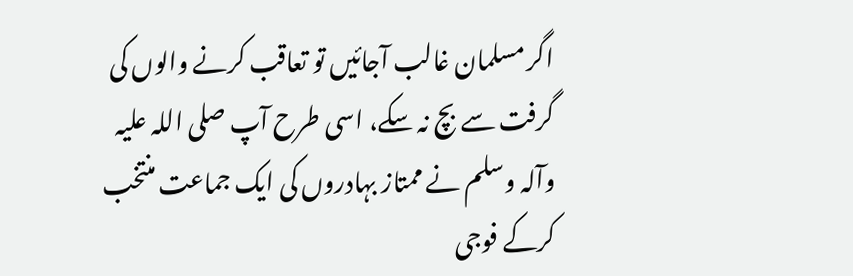اگر مسلمان غالب آجائیں تو تعاقب کرنے والوں کی گرفت سے بچ نہ سکے، اسی طرح آپ صلی اللہ علیہ وآلہ وسلم نے ممتاز بہادروں کی ایک جماعت منتخب کرکے فوجی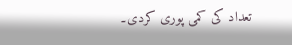تعداد کی کمی پوری کردی۔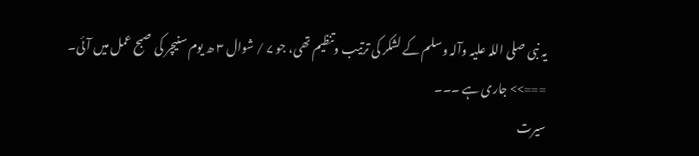یہ نبی صلی اللہ علیہ وآلہ وسلم کے لشکر کی ترتیب وتنظیم تھی، جو ۷ / شوال ۳ ھ یوم سنیچر کی صبح عمل میں آئی۔
===>> جاری ہے ۔۔۔
سیرت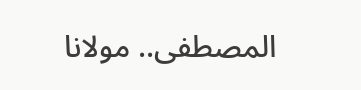المصطفی.. مولانا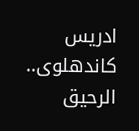ادریس کاندھلوی..
الرحیق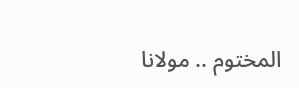المختوم .. مولانا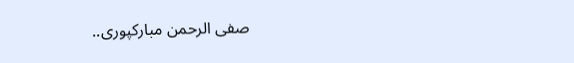صفی الرحمن مبارکپوری..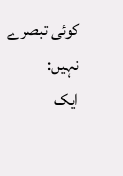کوئی تبصرے نہیں:
ایک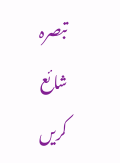تبصرہ شائع کریں